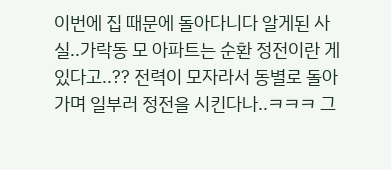이번에 집 때문에 돌아다니다 알게된 사실..가락동 모 아파트는 순환 정전이란 게 있다고..?? 전력이 모자라서 동별로 돌아가며 일부러 정전을 시킨다나..ㅋㅋㅋ 그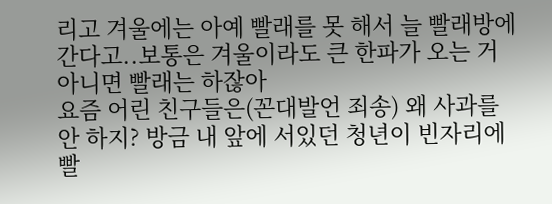리고 겨울에는 아예 빨래를 못 해서 늘 빨래방에 간다고..보통은 겨울이라도 큰 한파가 오는 거 아니면 빨래는 하잖아
요즘 어린 친구들은(꼰대발언 죄송) 왜 사과를 안 하지? 방금 내 앞에 서있던 청년이 빈자리에 빨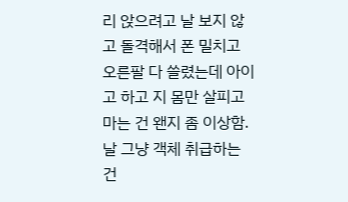리 앉으려고 날 보지 않고 돌격해서 폰 밀치고 오른팔 다 쓸렸는데 아이고 하고 지 몸만 살피고 마는 건 왠지 좀 이상함. 날 그냥 객체 취급하는 건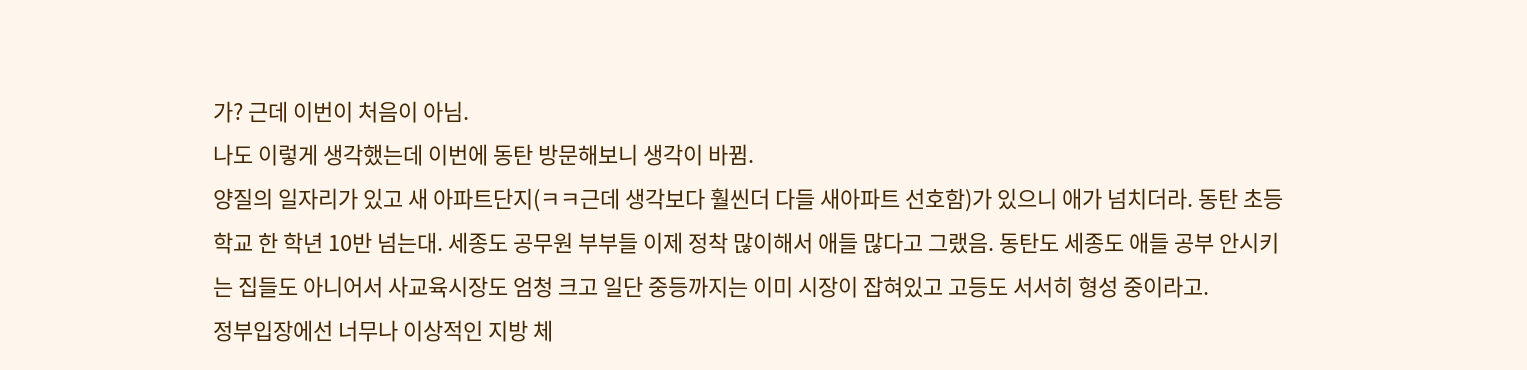가? 근데 이번이 처음이 아님.
나도 이렇게 생각했는데 이번에 동탄 방문해보니 생각이 바뀜.
양질의 일자리가 있고 새 아파트단지(ㅋㅋ근데 생각보다 훨씬더 다들 새아파트 선호함)가 있으니 애가 넘치더라. 동탄 초등학교 한 학년 10반 넘는대. 세종도 공무원 부부들 이제 정착 많이해서 애들 많다고 그랬음. 동탄도 세종도 애들 공부 안시키는 집들도 아니어서 사교육시장도 엄청 크고 일단 중등까지는 이미 시장이 잡혀있고 고등도 서서히 형성 중이라고.
정부입장에선 너무나 이상적인 지방 체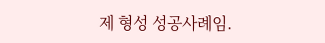제 형성 성공사례임.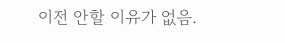이전 안할 이유가 없음.